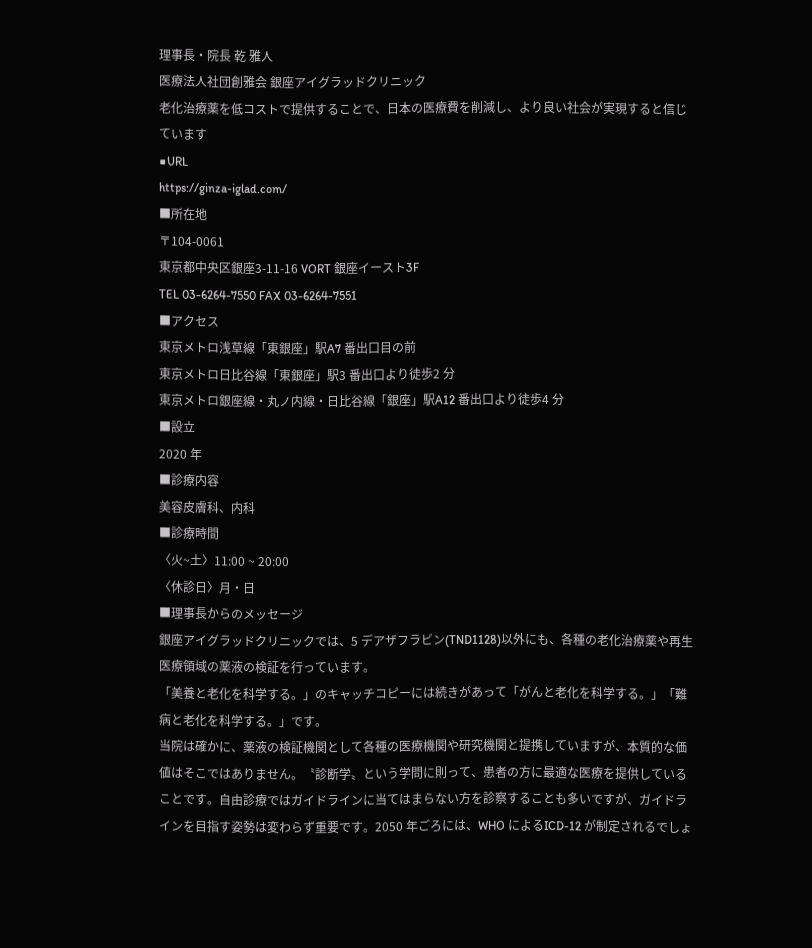理事長・院長 乾 雅人
医療法人社団創雅会 銀座アイグラッドクリニック
老化治療薬を低コストで提供することで、日本の医療費を削減し、より良い社会が実現すると信じています
■URL
https://ginza-iglad.com/
■所在地
〒104-0061
東京都中央区銀座3-11-16 VORT 銀座イースト3F
TEL 03-6264-7550 FAX 03-6264-7551
■アクセス
東京メトロ浅草線「東銀座」駅A7 番出口目の前
東京メトロ日比谷線「東銀座」駅3 番出口より徒歩2 分
東京メトロ銀座線・丸ノ内線・日比谷線「銀座」駅A12 番出口より徒歩4 分
■設立
2020 年
■診療内容
美容皮膚科、内科
■診療時間
〈火~土〉11:00 ~ 20:00
〈休診日〉月・日
■理事長からのメッセージ
銀座アイグラッドクリニックでは、5 デアザフラビン(TND1128)以外にも、各種の老化治療薬や再生医療領域の薬液の検証を行っています。
「美養と老化を科学する。」のキャッチコピーには続きがあって「がんと老化を科学する。」「難病と老化を科学する。」です。
当院は確かに、薬液の検証機関として各種の医療機関や研究機関と提携していますが、本質的な価値はそこではありません。〝診断学〟という学問に則って、患者の方に最適な医療を提供していることです。自由診療ではガイドラインに当てはまらない方を診察することも多いですが、ガイドラインを目指す姿勢は変わらず重要です。2050 年ごろには、WHO によるICD-12 が制定されるでしょ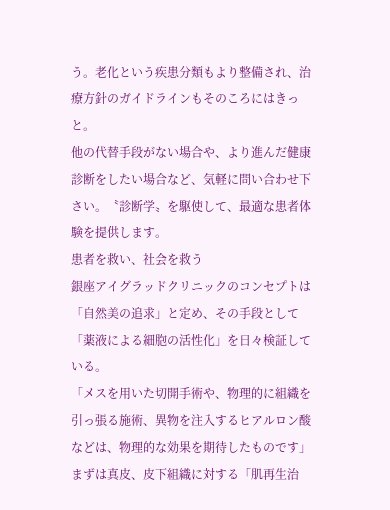う。老化という疾患分類もより整備され、治療方針のガイドラインもそのころにはきっと。
他の代替手段がない場合や、より進んだ健康診断をしたい場合など、気軽に問い合わせ下さい。〝診断学〟を駆使して、最適な患者体験を提供します。
患者を救い、社会を救う
銀座アイグラッドクリニックのコンセプトは「自然美の追求」と定め、その手段として「薬液による細胞の活性化」を日々検証している。
「メスを用いた切開手術や、物理的に組織を引っ張る施術、異物を注入するヒアルロン酸などは、物理的な効果を期待したものです」
まずは真皮、皮下組織に対する「肌再生治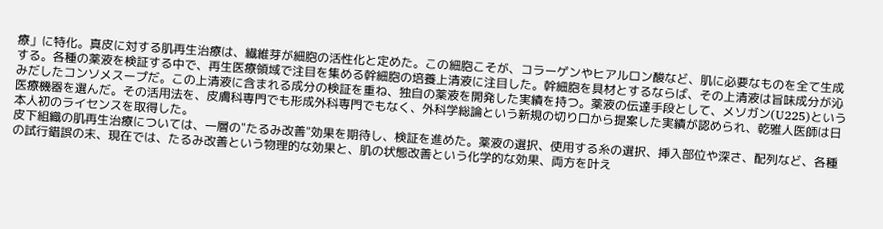療」に特化。真皮に対する肌再生治療は、繊維芽が細胞の活性化と定めた。この細胞こそが、コラーゲンやヒアルロン酸など、肌に必要なものを全て生成する。各種の薬液を検証する中で、再生医療領域で注目を集める幹細胞の培養上清液に注目した。幹細胞を具材とするならば、その上清液は旨味成分が沁みだしたコンソメスープだ。この上清液に含まれる成分の検証を重ね、独自の薬液を開発した実績を持つ。薬液の伝達手段として、メソガン(U225)という医療機器を選んだ。その活用法を、皮膚科専門でも形成外科専門でもなく、外科学総論という新規の切り口から提案した実績が認められ、乾雅人医師は日本人初のライセンスを取得した。
皮下組織の肌再生治療については、一層の"たるみ改善"効果を期待し、検証を進めた。薬液の選択、使用する糸の選択、挿入部位や深さ、配列など、各種の試行錯誤の末、現在では、たるみ改善という物理的な効果と、肌の状態改善という化学的な効果、両方を叶え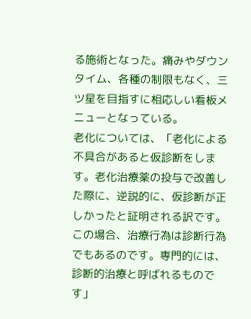る施術となった。痛みやダウンタイム、各種の制限もなく、三ツ星を目指すに相応しい看板メニューとなっている。
老化については、「老化による不具合があると仮診断をします。老化治療薬の投与で改善した際に、逆説的に、仮診断が正しかったと証明される訳です。この場合、治療行為は診断行為でもあるのです。専門的には、診断的治療と呼ばれるものです」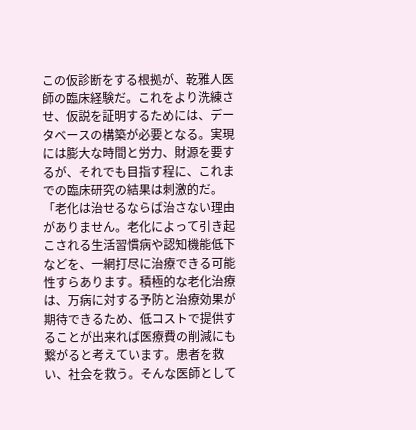この仮診断をする根拠が、乾雅人医師の臨床経験だ。これをより洗練させ、仮説を証明するためには、データベースの構築が必要となる。実現には膨大な時間と労力、財源を要するが、それでも目指す程に、これまでの臨床研究の結果は刺激的だ。
「老化は治せるならば治さない理由がありません。老化によって引き起こされる生活習慣病や認知機能低下などを、一網打尽に治療できる可能性すらあります。積極的な老化治療は、万病に対する予防と治療効果が期待できるため、低コストで提供することが出来れば医療費の削減にも繋がると考えています。患者を救い、社会を救う。そんな医師として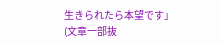生きられたら本望です」
(文章一部抜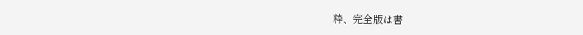粋、完全版は書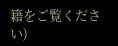籍をご覧ください)